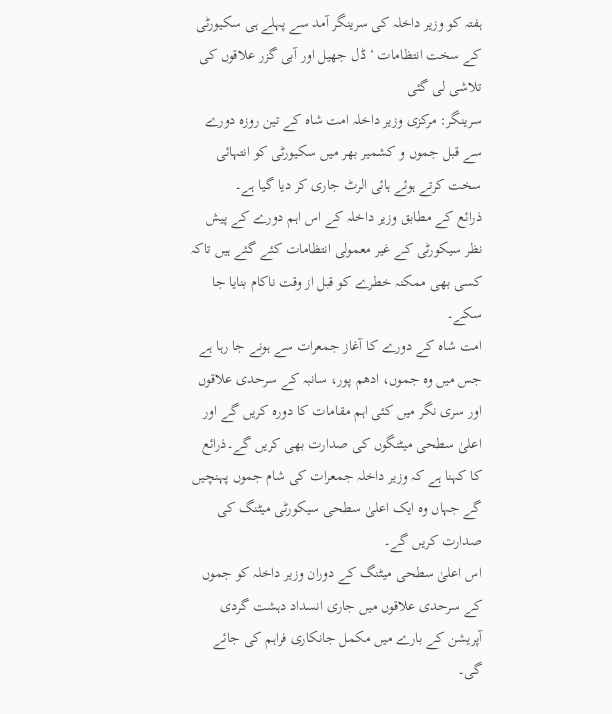ہفتہ کو وزیر داخلہ کی سرینگر آمد سے پہلے ہی سکیورٹی کے سخت انتظامات ‘ ڈل جھیل اور آبی گزر علاقوں کی تلاشی لی گئی
سرینگر: مرکزی وزیر داخلہ امت شاہ کے تین روزہ دورے سے قبل جموں و کشمیر بھر میں سکیورٹی کو انتہائی سخت کرتے ہوئے ہائی الرٹ جاری کر دیا گیا ہے۔
ذرائع کے مطابق وزیر داخلہ کے اس اہم دورے کے پیش نظر سیکورٹی کے غیر معمولی انتظامات کئے گئے ہیں تاکہ کسی بھی ممکنہ خطرے کو قبل از وقت ناکام بنایا جا سکے۔
امت شاہ کے دورے کا آغاز جمعرات سے ہونے جا رہا ہے جس میں وہ جموں، ادھم پور، سانبہ کے سرحدی علاقوں اور سری نگر میں کئی اہم مقامات کا دورہ کریں گے اور اعلیٰ سطحی میٹنگوں کی صدارت بھی کریں گے۔ذرائع کا کہنا ہے کہ وزیر داخلہ جمعرات کی شام جموں پہنچیں گے جہاں وہ ایک اعلیٰ سطحی سیکورٹی میٹنگ کی صدارت کریں گے۔
اس اعلیٰ سطحی میٹنگ کے دوران وزیر داخلہ کو جموں کے سرحدی علاقوں میں جاری انسداد دہشت گردی آپریشن کے بارے میں مکمل جانکاری فراہم کی جائے گی۔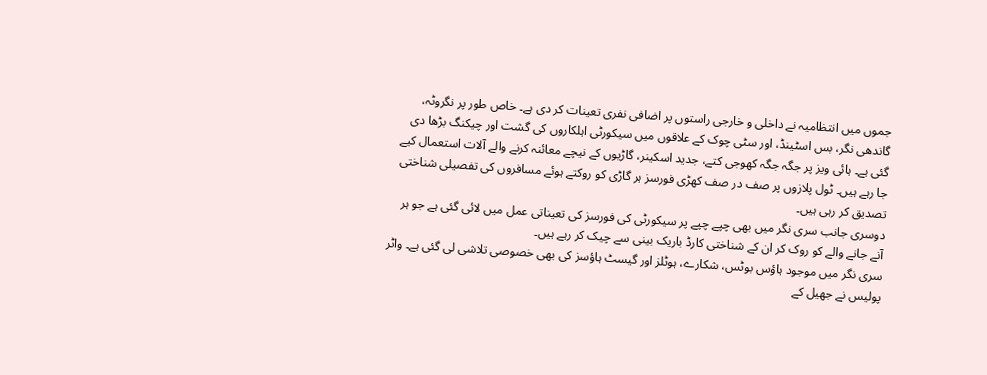جموں میں انتظامیہ نے داخلی و خارجی راستوں پر اضافی نفری تعینات کر دی ہے۔ خاص طور پر نگروٹہ، گاندھی نگر، بس اسٹینڈ، اور سٹی چوک کے علاقوں میں سیکورٹی اہلکاروں کی گشت اور چیکنگ بڑھا دی گئی ہے۔ ہائی ویز پر جگہ جگہ کھوجی کتے، جدید اسکینر، گاڑیوں کے نیچے معائنہ کرنے والے آلات استعمال کیے جا رہے ہیں۔ ٹول پلازوں پر صف در صف کھڑی فورسز ہر گاڑی کو روکتے ہوئے مسافروں کی تفصیلی شناختی تصدیق کر رہی ہیں۔
دوسری جانب سری نگر میں بھی چپے چپے پر سیکورٹی کی فورسز کی تعیناتی عمل میں لائی گئی ہے جو ہر آنے جانے والے کو روک کر ان کے شناختی کارڈ باریک بینی سے چیک کر رہے ہیں۔
سری نگر میں موجود ہاؤس بوٹس، شکارے، ہوٹلز اور گیسٹ ہاؤسز کی بھی خصوصی تلاشی لی گئی ہے۔ واٹر پولیس نے جھیل کے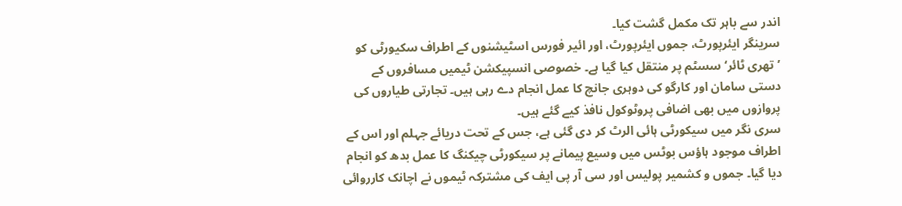اندر سے باہر تک مکمل گشت کیا۔
سرینگر ایئرپورٹ، جموں ایئرپورٹ، اور ائیر فورس اسٹیشنوں کے اطراف سکیورٹی کو ’تھری ٹائر‘ سسٹم پر منتقل کیا گیا ہے۔ خصوصی انسپیکشن ٹیمیں مسافروں کے دستی سامان اور کارگو کی دوہری جانچ کا عمل انجام دے رہی ہیں۔ تجارتی طیاروں کی پروازوں میں بھی اضافی پروٹوکول نافذ کیے گئے ہیں۔
سری نگر میں سیکورٹی ہائی الرٹ کر دی گئی ہے، جس کے تحت دریائے جہلم اور اس کے اطراف موجود ہاؤس بوٹس میں وسیع پیمانے پر سیکورٹی چیکنگ کا عمل بدھ کو انجام دیا گیا۔ جموں و کشمیر پولیس اور سی آر پی ایف کی مشترکہ ٹیموں نے اچانک کارروائی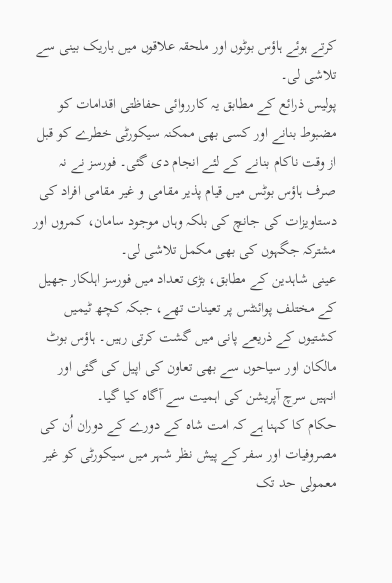کرتے ہوئے ہاؤس بوٹوں اور ملحقہ علاقوں میں باریک بینی سے تلاشی لی۔
پولیس ذرائع کے مطابق یہ کارروائی حفاظتی اقدامات کو مضبوط بنانے اور کسی بھی ممکنہ سیکورٹی خطرے کو قبل از وقت ناکام بنانے کے لئے انجام دی گئی۔ فورسز نے نہ صرف ہاؤس بوٹس میں قیام پذیر مقامی و غیر مقامی افراد کی دستاویزات کی جانچ کی بلکہ وہاں موجود سامان، کمروں اور مشترکہ جگہوں کی بھی مکمل تلاشی لی۔
عینی شاہدین کے مطابق، بڑی تعداد میں فورسز اہلکار جھیل کے مختلف پوائنٹس پر تعینات تھے، جبکہ کچھ ٹیمیں کشتیوں کے ذریعے پانی میں گشت کرتی رہیں۔ ہاؤس بوٹ مالکان اور سیاحوں سے بھی تعاون کی اپیل کی گئی اور انہیں سرچ آپریشن کی اہمیت سے آگاہ کیا گیا۔
حکام کا کہنا ہے کہ امت شاہ کے دورے کے دوران اُن کی مصروفیات اور سفر کے پیش نظر شہر میں سیکورٹی کو غیر معمولی حد تک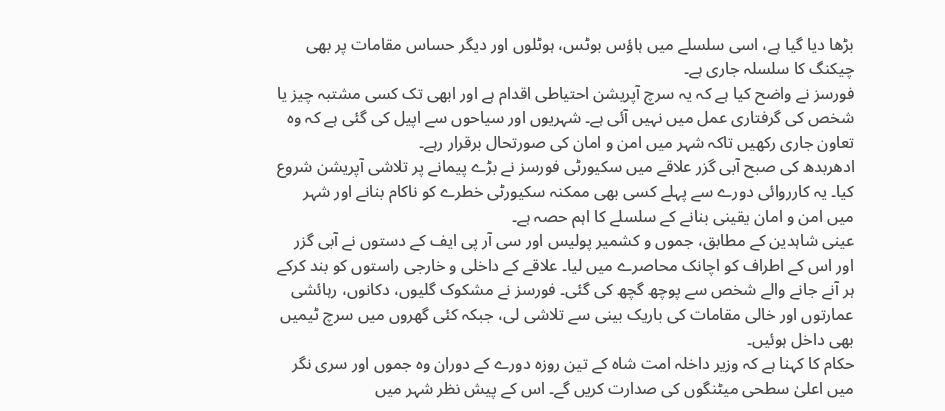بڑھا دیا گیا ہے، اسی سلسلے میں ہاؤس بوٹس، ہوٹلوں اور دیگر حساس مقامات پر بھی چیکنگ کا سلسلہ جاری ہے۔
فورسز نے واضح کیا ہے کہ یہ سرچ آپریشن احتیاطی اقدام ہے اور ابھی تک کسی مشتبہ چیز یا شخص کی گرفتاری عمل میں نہیں آئی ہے۔ شہریوں اور سیاحوں سے اپیل کی گئی ہے کہ وہ تعاون جاری رکھیں تاکہ شہر میں امن و امان کی صورتحال برقرار رہے۔
ادھربدھ کی صبح آبی گزر علاقے میں سکیورٹی فورسز نے بڑے پیمانے پر تلاشی آپریشن شروع کیا۔ یہ کارروائی دورے سے پہلے کسی بھی ممکنہ سکیورٹی خطرے کو ناکام بنانے اور شہر میں امن و امان یقینی بنانے کے سلسلے کا اہم حصہ ہے۔
عینی شاہدین کے مطابق، جموں و کشمیر پولیس اور سی آر پی ایف کے دستوں نے آبی گزر اور اس کے اطراف کو اچانک محاصرے میں لیا۔ علاقے کے داخلی و خارجی راستوں کو بند کرکے ہر آنے جانے والے شخص سے پوچھ گچھ کی گئی۔ فورسز نے مشکوک گلیوں، دکانوں، رہائشی عمارتوں اور خالی مقامات کی باریک بینی سے تلاشی لی، جبکہ کئی گھروں میں سرچ ٹیمیں بھی داخل ہوئیں۔
حکام کا کہنا ہے کہ وزیر داخلہ امت شاہ کے تین روزہ دورے کے دوران وہ جموں اور سری نگر میں اعلیٰ سطحی میٹنگوں کی صدارت کریں گے۔ اس کے پیش نظر شہر میں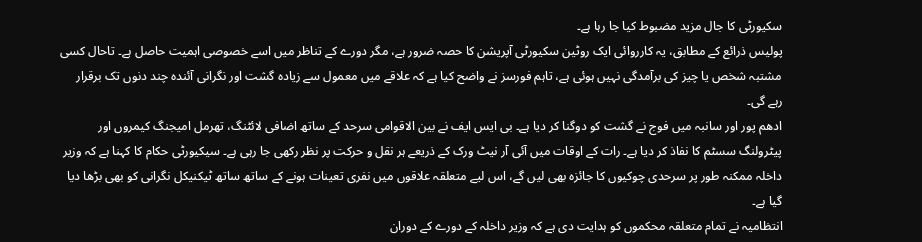سکیورٹی کا جال مزید مضبوط کیا جا رہا ہے۔
پولیس ذرائع کے مطابق، یہ کارروائی ایک روٹین سکیورٹی آپریشن کا حصہ ضرور ہے، مگر دورے کے تناظر میں اسے خصوصی اہمیت حاصل ہے۔ تاحال کسی مشتبہ شخص یا چیز کی برآمدگی نہیں ہوئی ہے، تاہم فورسز نے واضح کیا ہے کہ علاقے میں معمول سے زیادہ گشت اور نگرانی آئندہ چند دنوں تک برقرار رہے گی۔
ادھم پور اور سانبہ میں فوج نے گشت کو دوگنا کر دیا ہے۔ بی ایس ایف نے بین الاقوامی سرحد کے ساتھ اضافی لائٹنگ، تھرمل امیجنگ کیمروں اور پیٹرولنگ سسٹم کا نفاذ کر دیا ہے۔ رات کے اوقات میں آئی آر نیٹ ورک کے ذریعے ہر نقل و حرکت پر نظر رکھی جا رہی ہے۔ سیکیورٹی حکام کا کہنا ہے کہ وزیر داخلہ ممکنہ طور پر سرحدی چوکیوں کا جائزہ بھی لیں گے، اس لیے متعلقہ علاقوں میں نفری تعینات ہونے کے ساتھ ساتھ ٹیکنیکل نگرانی کو بھی بڑھا دیا گیا ہے۔
انتظامیہ نے تمام متعلقہ محکموں کو ہدایت دی ہے کہ وزیر داخلہ کے دورے کے دوران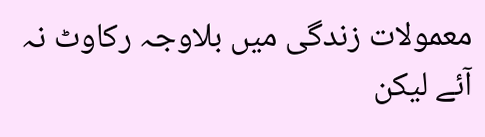معمولات زندگی میں بلاوجہ رکاوٹ نہ آئے لیکن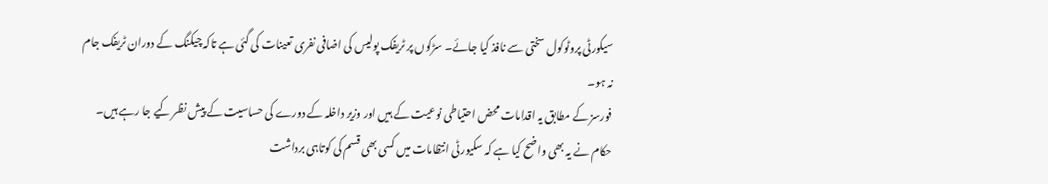سیکورٹی پروٹوکول سختی سے نافذ کیا جائے۔ سڑکوں پر ٹریفک پولیس کی اضافی نفری تعینات کی گئی ہے تاکہ چیکنگ کے دوران ٹریفک جام نہ ہو۔
فورسز کے مطابق یہ اقدامات محض احتیاطی نوعیت کے ہیں اور وزیر داخلہ کے دورے کی حساسیت کے پیش نظر کیے جا رہے ہیں۔ حکام نے یہ بھی واضح کیا ہے کہ سکیورٹی انتظامات میں کسی بھی قسم کی کوتاہی برداشت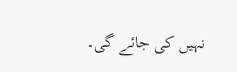نہیں کی جائے گی۔